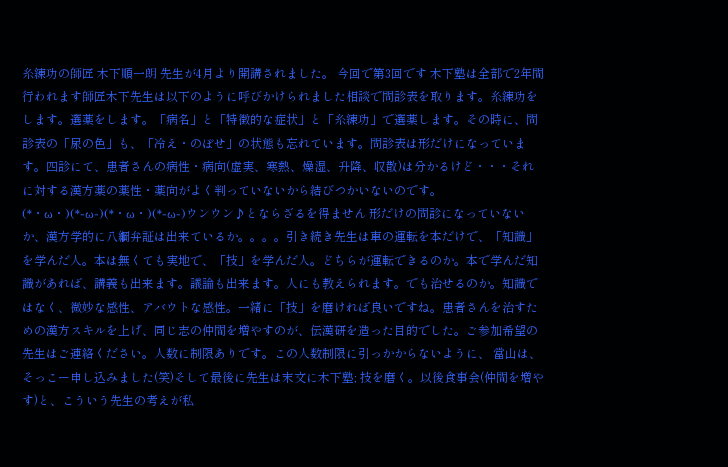糸練功の師匠 木下順一朗 先生が4月より開講されました。 今回で第3回です 木下塾は全部で2年間行われます師匠木下先生は以下のように呼びかけられました相談で問診表を取ります。糸練功をします。選薬をします。「病名」と「特徴的な症状」と「糸練功」で選薬します。その時に、問診表の「尿の色」も、「冷え・のぼせ」の状態も忘れています。問診表は形だけになっています。四診にて、患者さんの病性・病向(虚実、寒熱、燥湿、升降、収散)は分かるけど・・・それに対する漢方薬の薬性・薬向がよく判っていないから結びつかいないのです。(*・ω・)(*-ω-)(*・ω・)(*-ω-)ウンウン♪とならざるを得ません 形だけの問診になっていないか、漢方学的に八綱弁証は出来ているか。。。。引き続き先生は車の運転を本だけで、「知識」を学んだ人。本は無くても実地で、「技」を学んだ人。どちらが運転できるのか。本で学んだ知識があれば、講義も出来ます。議論も出来ます。人にも教えられます。でも治せるのか。知識ではなく、微妙な感性、アバウトな感性。一緒に「技」を磨ければ良いですね。患者さんを治すための漢方スキルを上げ、同じ志の仲間を増やすのが、伝漢研を造った目的でした。ご参加希望の先生はご連絡ください。人数に制限ありです。この人数制限に引っかからないように、 當山は、そっこー申し込みました(笑)そして最後に先生は末文に木下塾; 技を磨く。以後食事会(仲間を増やす)と、こういう先生の考えが私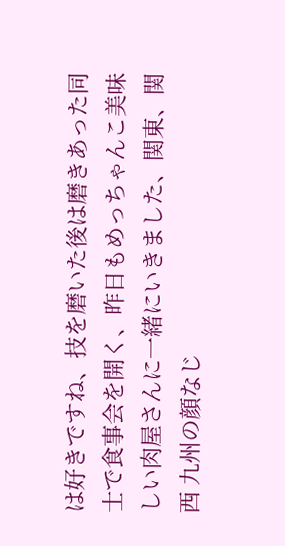は好きですね、技を磨いた後は磨きあった同士で食事会を開く、昨日もめっちゃんこ美味しい肉屋さんに一緒にいきました、関東、関西 九州の顔なじ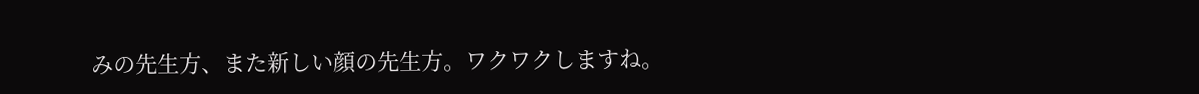みの先生方、また新しい顔の先生方。ワクワクしますね。